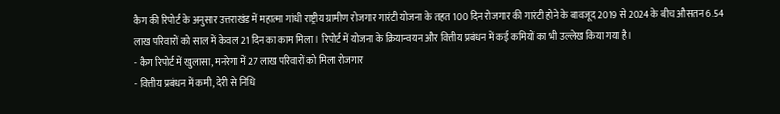कैग की रिपोर्ट के अनुसार उत्तराखंड में महात्मा गांधी राष्ट्रीय ग्रामीण रोजगार गारंटी योजना के तहत 100 दिन रोजगार की गारंटी होने के बावजूद 2019 से 2024 के बीच औसतन 6.54 लाख परिवारों को साल में केवल 21 दिन का काम मिला। रिपोर्ट में योजना के क्रियान्वयन और वित्तीय प्रबंधन में कई कमियों का भी उल्लेख किया गया है।
- कैग रिपोर्ट में खुलासा, मनरेगा में 27 लाख परिवारों को मिला रोजगार
- वित्तीय प्रबंधन में कमी, देरी से निधि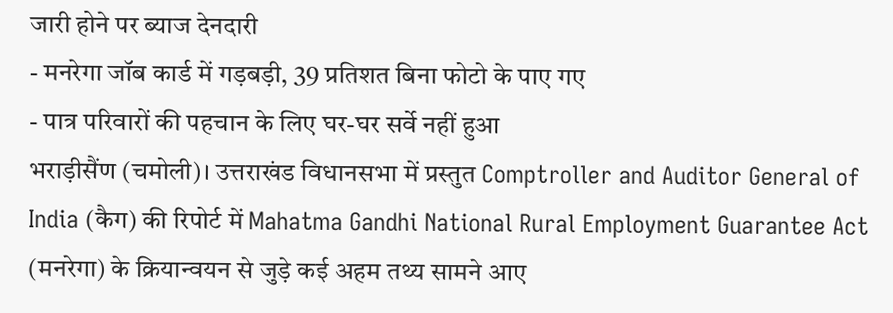जारी होने पर ब्याज देनदारी
- मनरेगा जॉब कार्ड में गड़बड़ी, 39 प्रतिशत बिना फोटो के पाए गए
- पात्र परिवारों की पहचान के लिए घर-घर सर्वे नहीं हुआ
भराड़ीसैंण (चमोली)। उत्तराखंड विधानसभा में प्रस्तुत Comptroller and Auditor General of India (कैग) की रिपोर्ट में Mahatma Gandhi National Rural Employment Guarantee Act (मनरेगा) के क्रियान्वयन से जुड़े कई अहम तथ्य सामने आए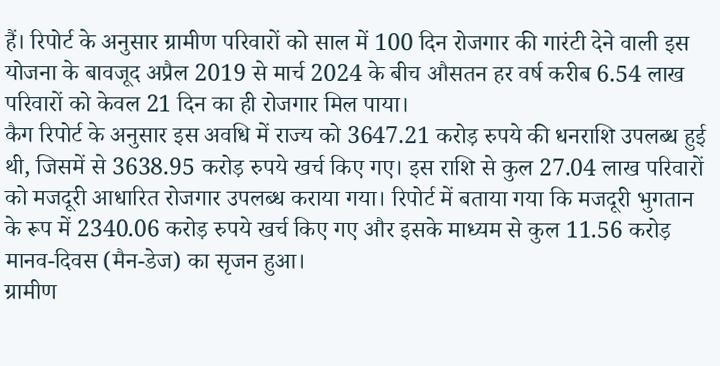हैं। रिपोर्ट के अनुसार ग्रामीण परिवारों को साल में 100 दिन रोजगार की गारंटी देने वाली इस योजना के बावजूद अप्रैल 2019 से मार्च 2024 के बीच औसतन हर वर्ष करीब 6.54 लाख परिवारों को केवल 21 दिन का ही रोजगार मिल पाया।
कैग रिपोर्ट के अनुसार इस अवधि में राज्य को 3647.21 करोड़ रुपये की धनराशि उपलब्ध हुई थी, जिसमें से 3638.95 करोड़ रुपये खर्च किए गए। इस राशि से कुल 27.04 लाख परिवारों को मजदूरी आधारित रोजगार उपलब्ध कराया गया। रिपोर्ट में बताया गया कि मजदूरी भुगतान के रूप में 2340.06 करोड़ रुपये खर्च किए गए और इसके माध्यम से कुल 11.56 करोड़ मानव-दिवस (मैन-डेज) का सृजन हुआ।
ग्रामीण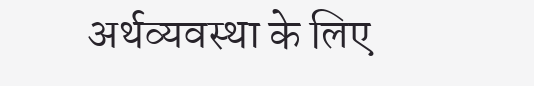अर्थव्यवस्था के लिए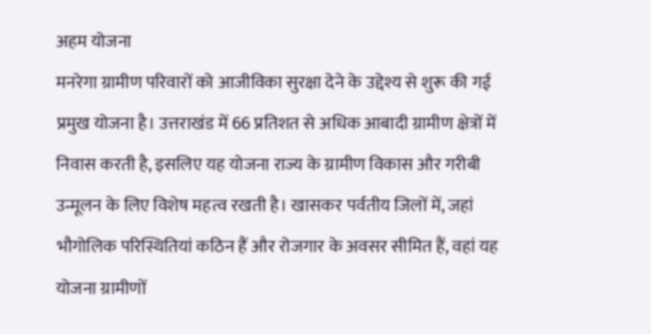अहम योजना
मनरेगा ग्रामीण परिवारों को आजीविका सुरक्षा देने के उद्देश्य से शुरू की गई प्रमुख योजना है। उत्तराखंड में 66 प्रतिशत से अधिक आबादी ग्रामीण क्षेत्रों में निवास करती है, इसलिए यह योजना राज्य के ग्रामीण विकास और गरीबी उन्मूलन के लिए विशेष महत्व रखती है। खासकर पर्वतीय जिलों में, जहां भौगोलिक परिस्थितियां कठिन हैं और रोजगार के अवसर सीमित हैं, वहां यह योजना ग्रामीणों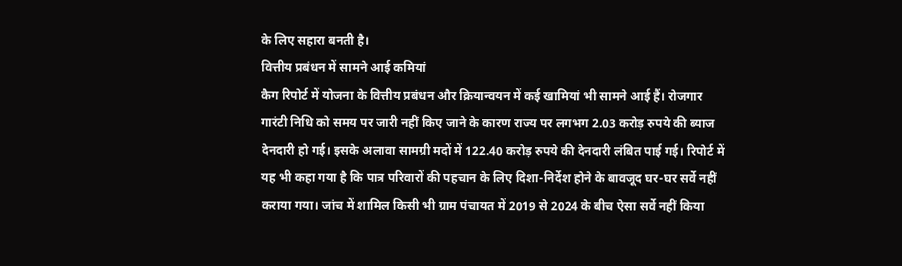के लिए सहारा बनती है।
वित्तीय प्रबंधन में सामने आई कमियां
कैग रिपोर्ट में योजना के वित्तीय प्रबंधन और क्रियान्वयन में कई खामियां भी सामने आई हैं। रोजगार गारंटी निधि को समय पर जारी नहीं किए जाने के कारण राज्य पर लगभग 2.03 करोड़ रुपये की ब्याज देनदारी हो गई। इसके अलावा सामग्री मदों में 122.40 करोड़ रुपये की देनदारी लंबित पाई गई। रिपोर्ट में यह भी कहा गया है कि पात्र परिवारों की पहचान के लिए दिशा-निर्देश होने के बावजूद घर-घर सर्वे नहीं कराया गया। जांच में शामिल किसी भी ग्राम पंचायत में 2019 से 2024 के बीच ऐसा सर्वे नहीं किया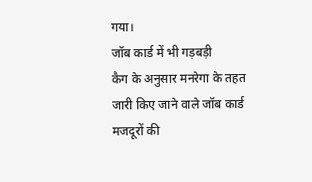गया।
जॉब कार्ड में भी गड़बड़ी
कैग के अनुसार मनरेगा के तहत जारी किए जाने वाले जॉब कार्ड मजदूरों की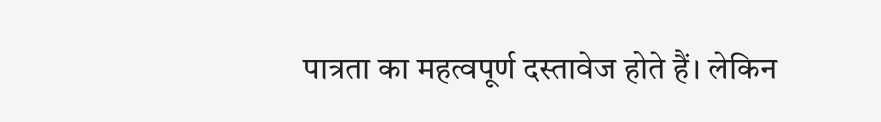पात्रता का महत्वपूर्ण दस्तावेज होते हैं। लेकिन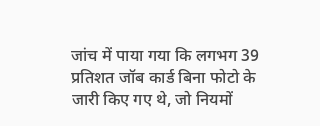जांच में पाया गया कि लगभग 39 प्रतिशत जॉब कार्ड बिना फोटो के जारी किए गए थे, जो नियमों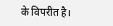के विपरीत है।